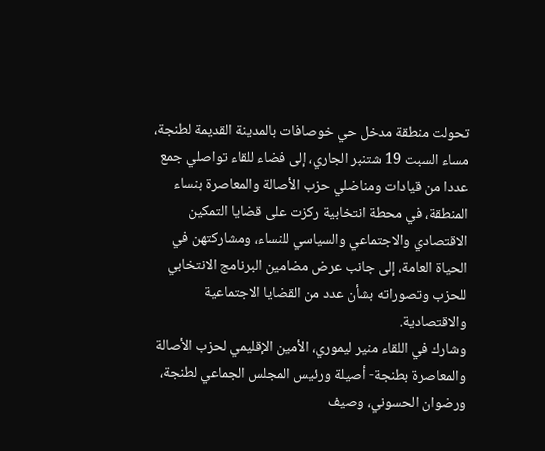تحولت منطقة مدخل حي خوصافات بالمدينة القديمة لطنجة، مساء السبت 19 شتنبر الجاري، إلى فضاء للقاء تواصلي جمع عددا من قيادات ومناضلي حزب الأصالة والمعاصرة بنساء المنطقة، في محطة انتخابية ركزت على قضايا التمكين الاقتصادي والاجتماعي والسياسي للنساء، ومشاركتهن في الحياة العامة، إلى جانب عرض مضامين البرنامج الانتخابي للحزب وتصوراته بشأن عدد من القضايا الاجتماعية والاقتصادية.
وشارك في اللقاء منير ليموري، الأمين الإقليمي لحزب الأصالة والمعاصرة بطنجة- أصيلة ورئيس المجلس الجماعي لطنجة، ورضوان الحسوني، وصيف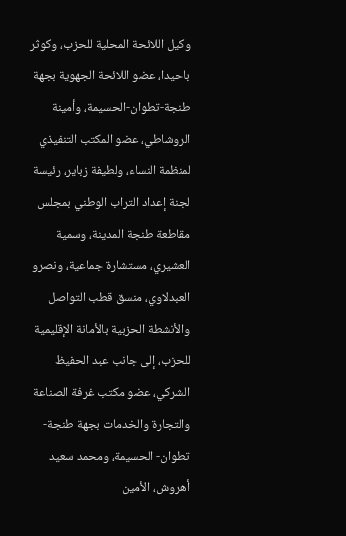وكيل اللائحة المحلية للحزب، وكوثر باحيدا، عضو اللائحة الجهوية بجهة طنجة-تطوان-الحسيمة، وأمينة الروشاطي، عضو المكتب التنفيذي لمنظمة النساء، ولطيفة زباير، رئيسة لجنة إعداد التراب الوطني بمجلس مقاطعة طنجة المدينة، وسمية العشيري، مستشارة جماعية، ونصرو العبدلاوي، منسق قطب التواصل والأنشطة الحزبية بالأمانة الإقليمية للحزب، إلى جانب عبد الحفيظ الشركي، عضو مكتب غرفة الصناعة والتجارة والخدمات بجهة طنجة- تطوان- الحسيمة، ومحمد سعيد أهروش، الأمين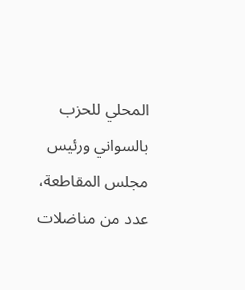المحلي للحزب بالسواني ورئيس مجلس المقاطعة، عدد من مناضلات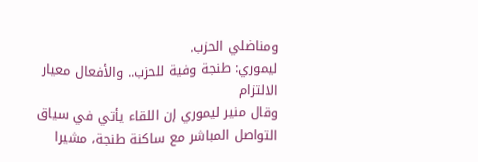ومناضلي الحزب.
ليموري: طنجة وفية للحزب.. والأفعال معيار الالتزام
وقال منير ليموري إن اللقاء يأتي في سياق التواصل المباشر مع ساكنة طنجة، مشيرا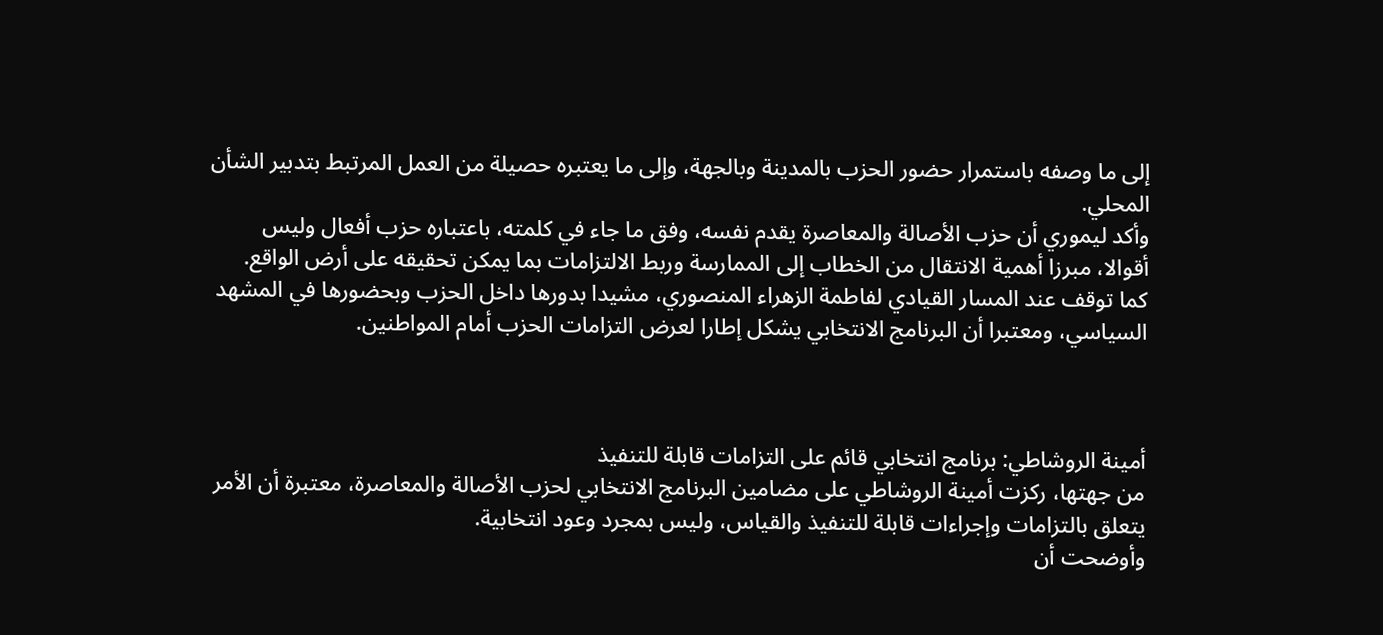إلى ما وصفه باستمرار حضور الحزب بالمدينة وبالجهة، وإلى ما يعتبره حصيلة من العمل المرتبط بتدبير الشأن المحلي.
وأكد ليموري أن حزب الأصالة والمعاصرة يقدم نفسه، وفق ما جاء في كلمته، باعتباره حزب أفعال وليس أقوالا، مبرزا أهمية الانتقال من الخطاب إلى الممارسة وربط الالتزامات بما يمكن تحقيقه على أرض الواقع.
كما توقف عند المسار القيادي لفاطمة الزهراء المنصوري، مشيدا بدورها داخل الحزب وبحضورها في المشهد السياسي، ومعتبرا أن البرنامج الانتخابي يشكل إطارا لعرض التزامات الحزب أمام المواطنين.



أمينة الروشاطي: برنامج انتخابي قائم على التزامات قابلة للتنفيذ
من جهتها، ركزت أمينة الروشاطي على مضامين البرنامج الانتخابي لحزب الأصالة والمعاصرة، معتبرة أن الأمر يتعلق بالتزامات وإجراءات قابلة للتنفيذ والقياس، وليس بمجرد وعود انتخابية.
وأوضحت أن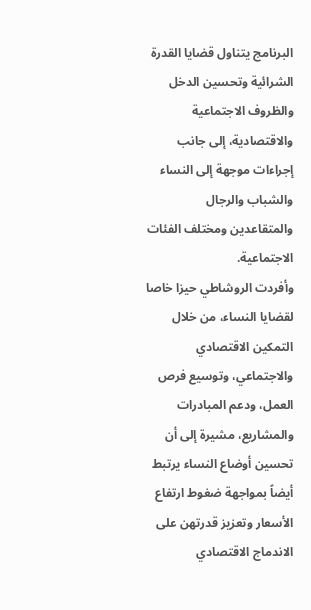البرنامج يتناول قضايا القدرة الشرائية وتحسين الدخل والظروف الاجتماعية والاقتصادية، إلى جانب إجراءات موجهة إلى النساء والشباب والرجال والمتقاعدين ومختلف الفئات الاجتماعية.
وأفردت الروشاطي حيزا خاصا لقضايا النساء، من خلال التمكين الاقتصادي والاجتماعي، وتوسيع فرص العمل، ودعم المبادرات والمشاريع، مشيرة إلى أن تحسين أوضاع النساء يرتبط أيضاً بمواجهة ضغوط ارتفاع الأسعار وتعزيز قدرتهن على الاندماج الاقتصادي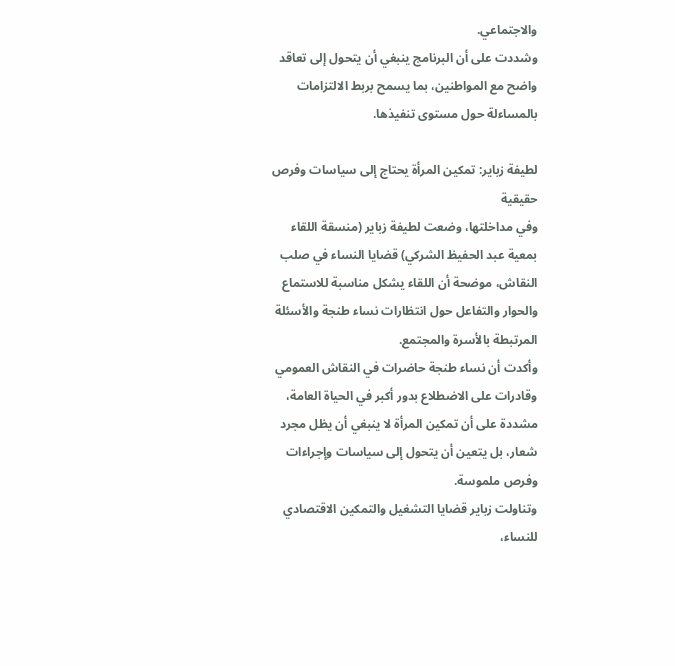والاجتماعي.
وشددت على أن البرنامج ينبغي أن يتحول إلى تعاقد واضح مع المواطنين، بما يسمح بربط الالتزامات بالمساءلة حول مستوى تنفيذها.

لطيفة زباير: تمكين المرأة يحتاج إلى سياسات وفرص حقيقية
وفي مداخلتها، وضعت لطيفة زباير (منسقة اللقاء بمعية عبد الحفيظ الشركي) قضايا النساء في صلب النقاش، موضحة أن اللقاء يشكل مناسبة للاستماع والحوار والتفاعل حول انتظارات نساء طنجة والأسئلة المرتبطة بالأسرة والمجتمع.
وأكدت أن نساء طنجة حاضرات في النقاش العمومي وقادرات على الاضطلاع بدور أكبر في الحياة العامة، مشددة على أن تمكين المرأة لا ينبغي أن يظل مجرد شعار، بل يتعين أن يتحول إلى سياسات وإجراءات وفرص ملموسة.
وتناولت زباير قضايا التشغيل والتمكين الاقتصادي للنساء،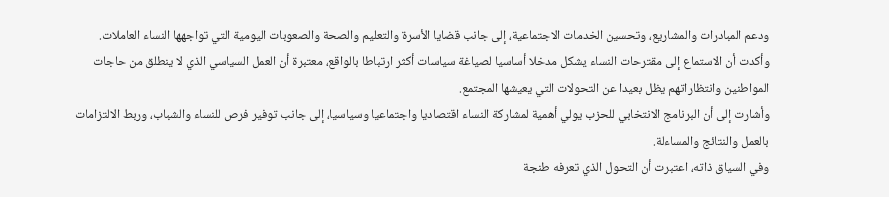ودعم المبادرات والمشاريع، وتحسين الخدمات الاجتماعية، إلى جانب قضايا الأسرة والتعليم والصحة والصعوبات اليومية التي تواجهها النساء العاملات.
وأكدت أن الاستماع إلى مقترحات النساء يشكل مدخلا أساسيا لصياغة سياسات أكثر ارتباطا بالواقع، معتبرة أن العمل السياسي الذي لا ينطلق من حاجات المواطنين وانتظاراتهم يظل بعيدا عن التحولات التي يعيشها المجتمع.
وأشارت إلى أن البرنامج الانتخابي للحزب يولي أهمية لمشاركة النساء اقتصاديا واجتماعيا وسياسيا، إلى جانب توفير فرص للنساء والشباب، وربط الالتزامات بالعمل والنتائج والمساءلة.
وفي السياق ذاته، اعتبرت أن التحول الذي تعرفه طنجة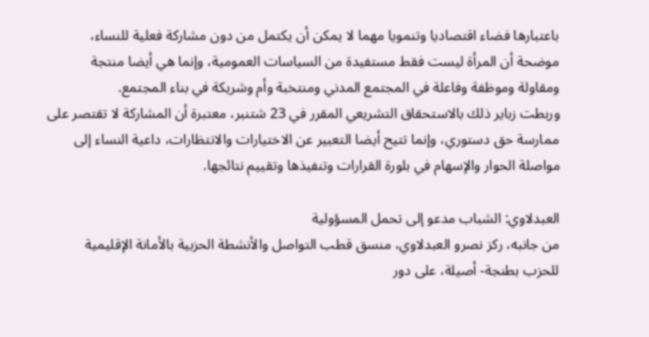باعتبارها فضاء اقتصاديا وتنمويا مهما لا يمكن أن يكتمل من دون مشاركة فعلية للنساء، موضحة أن المرأة ليست فقط مستفيدة من السياسات العمومية، وإنما هي أيضا منتجة ومقاولة وموظفة وفاعلة في المجتمع المدني ومنتخبة وأم وشريكة في بناء المجتمع.
وربطت زباير ذلك بالاستحقاق التشريعي المقرر في 23 شتنبر، معتبرة أن المشاركة لا تقتصر على ممارسة حق دستوري، وإنما تتيح أيضا التعبير عن الاختيارات والانتظارات، داعية النساء إلى مواصلة الحوار والإسهام في بلورة القرارات وتنفيذها وتقييم نتائجها.

العبدلاوي: الشباب مدعو إلى تحمل المسؤولية
من جانبه، ركز نصرو العبدلاوي، منسق قطب التواصل والأنشطة الحزبية بالأمانة الإقليمية للحزب بطنجة- أصيلة، على دور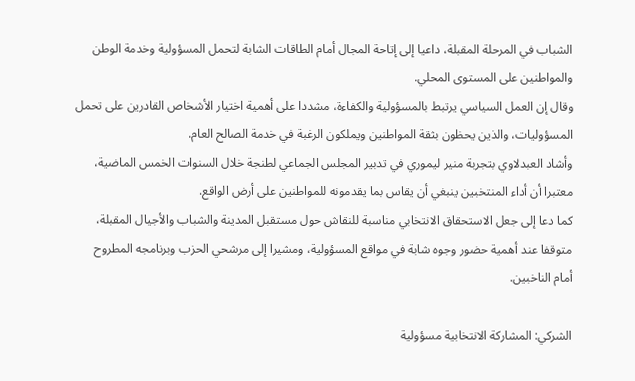الشباب في المرحلة المقبلة، داعيا إلى إتاحة المجال أمام الطاقات الشابة لتحمل المسؤولية وخدمة الوطن والمواطنين على المستوى المحلي.
وقال إن العمل السياسي يرتبط بالمسؤولية والكفاءة، مشددا على أهمية اختيار الأشخاص القادرين على تحمل المسؤوليات، والذين يحظون بثقة المواطنين ويملكون الرغبة في خدمة الصالح العام.
وأشاد العبدلاوي بتجربة منير ليموري في تدبير المجلس الجماعي لطنجة خلال السنوات الخمس الماضية، معتبرا أن أداء المنتخبين ينبغي أن يقاس بما يقدمونه للمواطنين على أرض الواقع.
كما دعا إلى جعل الاستحقاق الانتخابي مناسبة للنقاش حول مستقبل المدينة والشباب والأجيال المقبلة، متوقفا عند أهمية حضور وجوه شابة في مواقع المسؤولية، ومشيرا إلى مرشحي الحزب وبرنامجه المطروح أمام الناخبين.

الشركي: المشاركة الانتخابية مسؤولية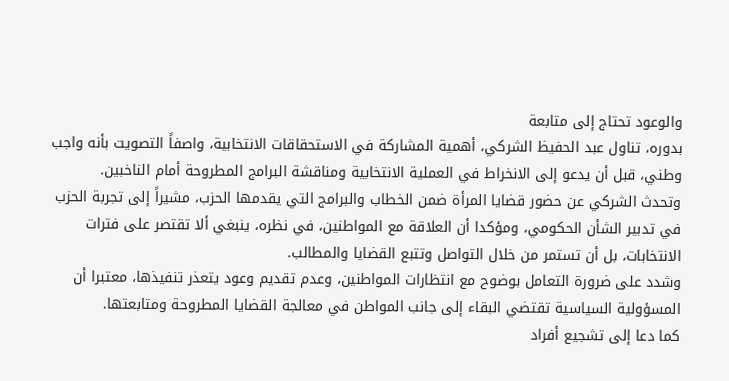والوعود تحتاج إلى متابعة
بدوره، تناول عبد الحفيظ الشركي، أهمية المشاركة في الاستحقاقات الانتخابية، واصفاً التصويت بأنه واجب وطني، قبل أن يدعو إلى الانخراط في العملية الانتخابية ومناقشة البرامج المطروحة أمام الناخبين.
وتحدث الشركي عن حضور قضايا المرأة ضمن الخطاب والبرامج التي يقدمها الحزب، مشيراً إلى تجربة الحزب في تدبير الشأن الحكومي، ومؤكدا أن العلاقة مع المواطنين، في نظره، ينبغي ألا تقتصر على فترات الانتخابات، بل أن تستمر من خلال التواصل وتتبع القضايا والمطالب.
وشدد على ضرورة التعامل بوضوح مع انتظارات المواطنين، وعدم تقديم وعود يتعذر تنفيذها، معتبرا أن المسؤولية السياسية تقتضي البقاء إلى جانب المواطن في معالجة القضايا المطروحة ومتابعتها.
كما دعا إلى تشجيع أفراد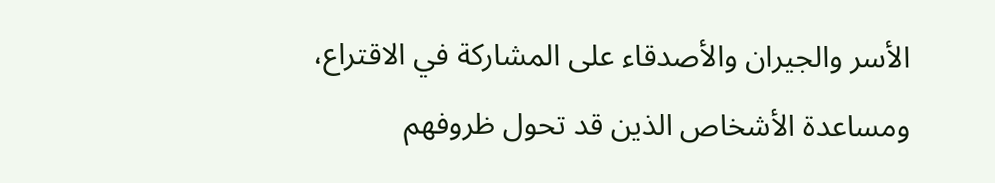الأسر والجيران والأصدقاء على المشاركة في الاقتراع، ومساعدة الأشخاص الذين قد تحول ظروفهم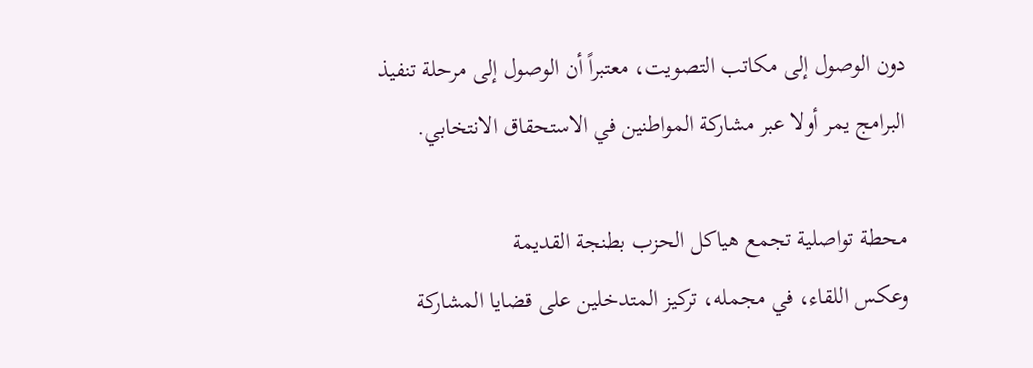دون الوصول إلى مكاتب التصويت، معتبراً أن الوصول إلى مرحلة تنفيذ البرامج يمر أولا عبر مشاركة المواطنين في الاستحقاق الانتخابي.

محطة تواصلية تجمع هياكل الحزب بطنجة القديمة
وعكس اللقاء، في مجمله، تركيز المتدخلين على قضايا المشاركة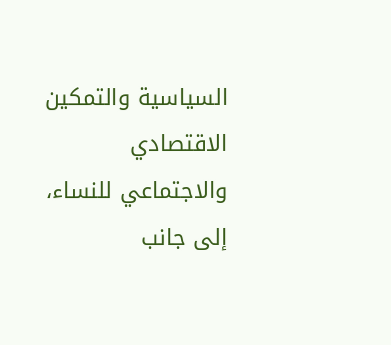السياسية والتمكين الاقتصادي والاجتماعي للنساء، إلى جانب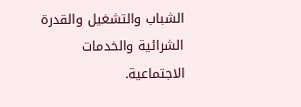الشباب والتشغيل والقدرة الشرائية والخدمات الاجتماعية.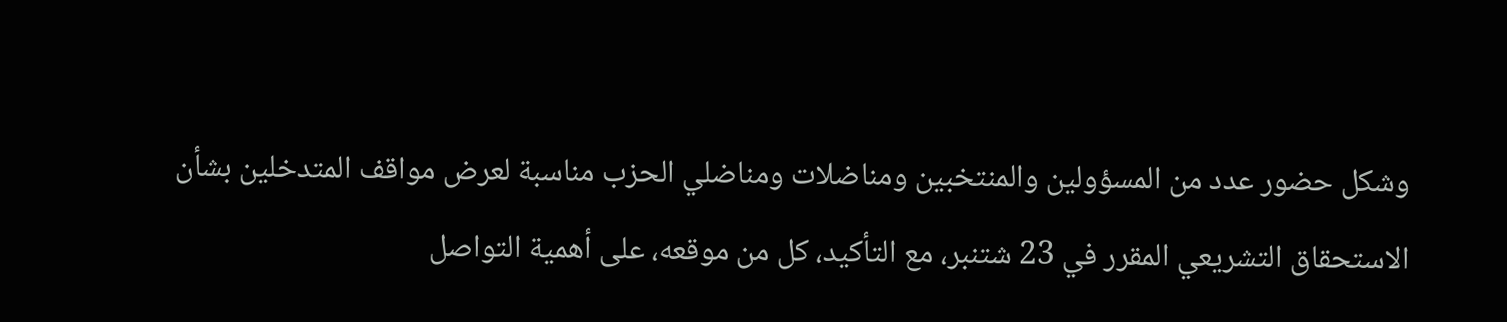وشكل حضور عدد من المسؤولين والمنتخبين ومناضلات ومناضلي الحزب مناسبة لعرض مواقف المتدخلين بشأن الاستحقاق التشريعي المقرر في 23 شتنبر، مع التأكيد، كل من موقعه، على أهمية التواصل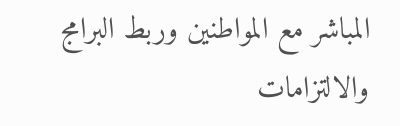المباشر مع المواطنين وربط البرامج والالتزامات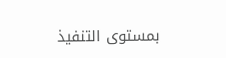بمستوى التنفيذ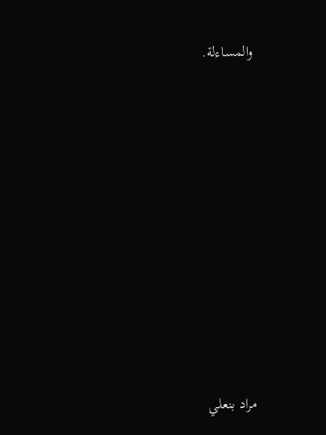والمساءلة.











مراد بنعلي